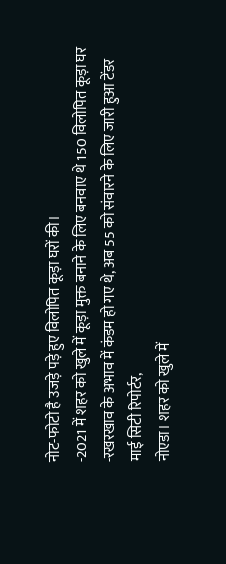नोट-फोटो है उजड़े पड़े हुए विलोपित कूड़ा घरों की।
-2021 में शहर को खुले में कूड़ा मुक्त बनाने के लिए बनवाए थे 150 विलोपित कूड़ा घर
-रखरखाव के अभाव में कंडम हो गए थे, अब 55 को संवारने के लिए जारी हुआ टेंडर
माई सिटी रिपोर्टर,
नोएडा। शहर को खुले में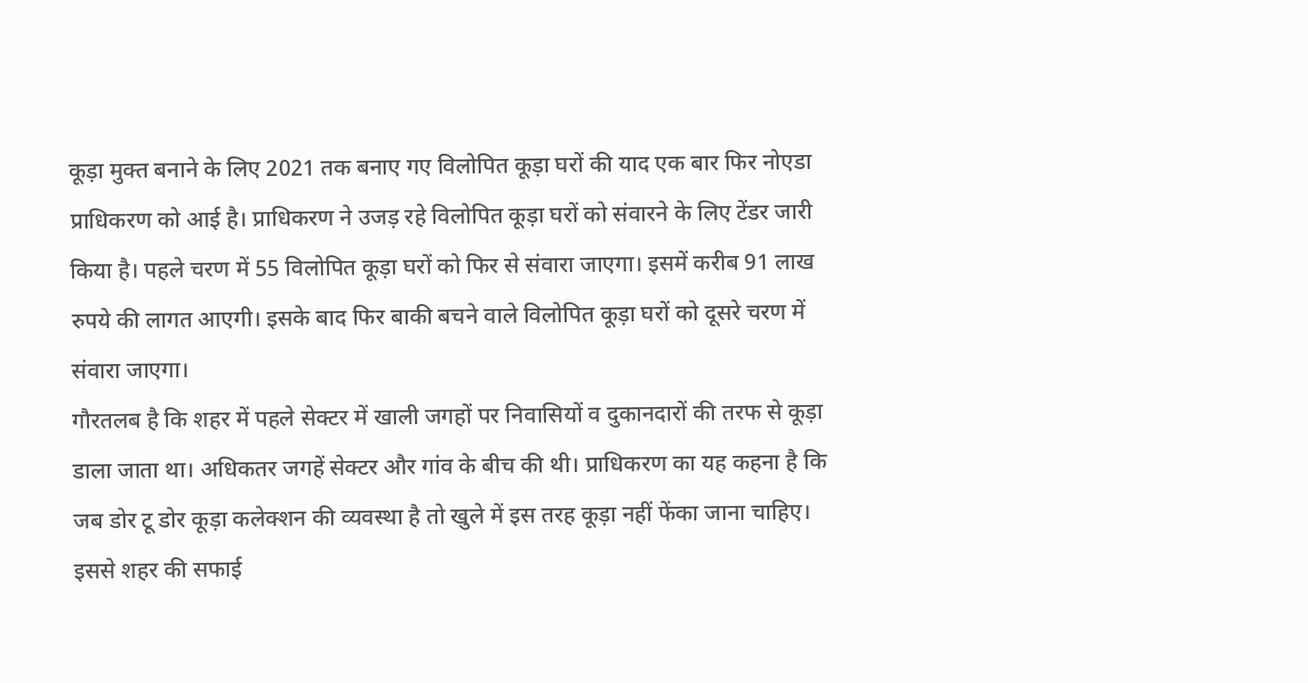कूड़ा मुक्त बनाने के लिए 2021 तक बनाए गए विलोपित कूड़ा घरों की याद एक बार फिर नोएडा प्राधिकरण को आई है। प्राधिकरण ने उजड़ रहे विलोपित कूड़ा घरों को संवारने के लिए टेंडर जारी किया है। पहले चरण में 55 विलोपित कूड़ा घरों को फिर से संवारा जाएगा। इसमें करीब 91 लाख रुपये की लागत आएगी। इसके बाद फिर बाकी बचने वाले विलोपित कूड़ा घरों को दूसरे चरण में संवारा जाएगा।
गौरतलब है कि शहर में पहले सेक्टर में खाली जगहों पर निवासियों व दुकानदारों की तरफ से कूड़ा डाला जाता था। अधिकतर जगहें सेक्टर और गांव के बीच की थी। प्राधिकरण का यह कहना है कि जब डोर टू डोर कूड़ा कलेक्शन की व्यवस्था है तो खुले में इस तरह कूड़ा नहीं फेंका जाना चाहिए। इससे शहर की सफाई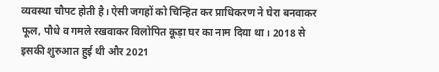व्यवस्था चौपट होती है। ऐसी जगहों को चिन्हित कर प्राधिकरण ने घेरा बनवाकर फूल, पौधे व गमले रखवाकर विलोपित कूड़ा घर का नाम दिया था। 2018 से इसकी शुरुआत हुई थी और 2021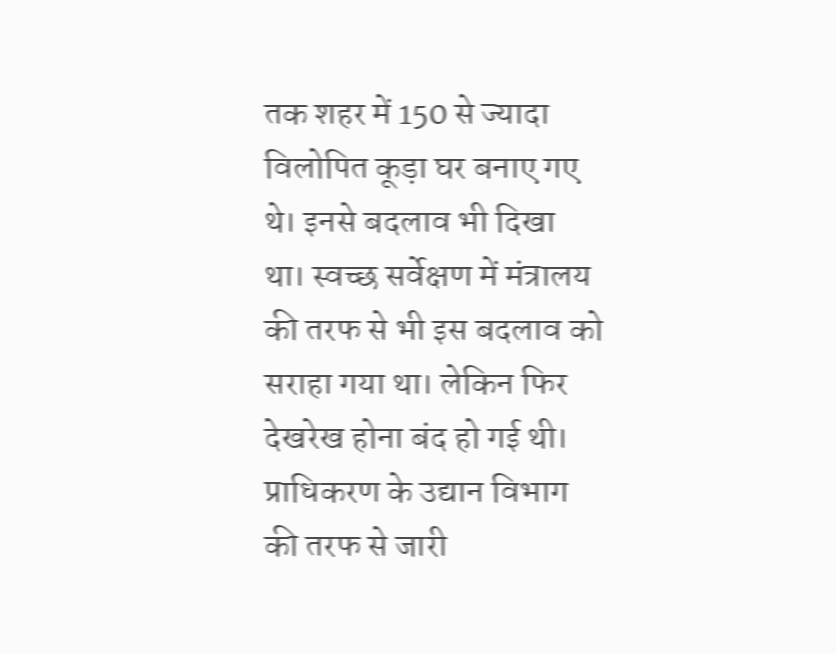तक शहर में 150 से ज्यादा विलोपित कूड़ा घर बनाए गए थे। इनसे बदलाव भी दिखा था। स्वच्छ सर्वेक्षण में मंत्रालय की तरफ से भी इस बदलाव को सराहा गया था। लेकिन फिर देखरेख होना बंद हो गई थी। प्राधिकरण के उद्यान विभाग की तरफ से जारी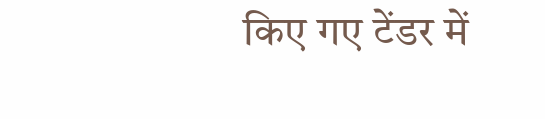किए गए टेंडर में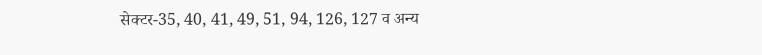सेक्टर-35, 40, 41, 49, 51, 94, 126, 127 व अन्य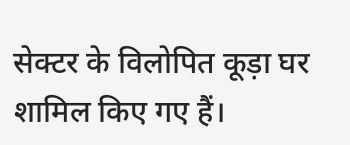सेक्टर के विलोपित कूड़ा घर शामिल किए गए हैं।